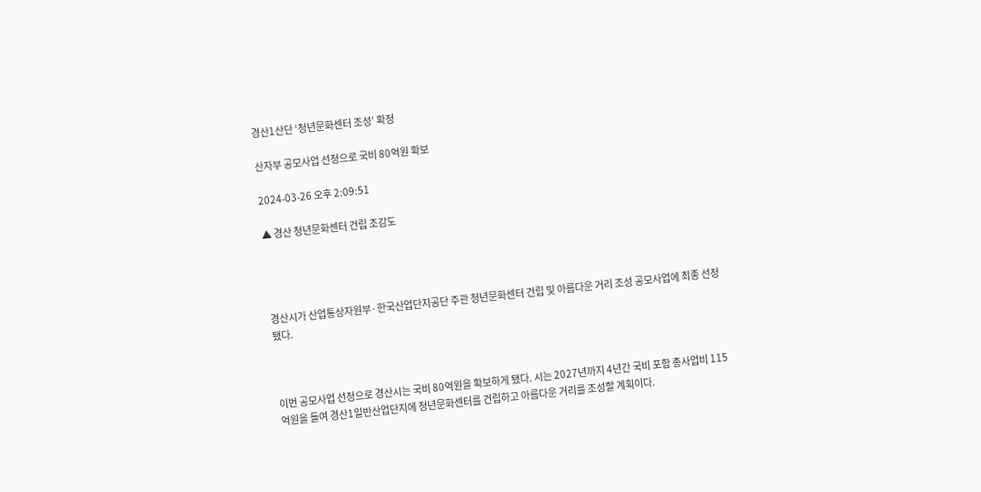경산1산단 ‘청년문화센터 조성’ 확정

산자부 공모사업 선정으로 국비 80억원 확보

2024-03-26 오후 2:09:51

▲ 경산 청년문화센터 건립 조감도




경산시가 산업통상자원부·한국산업단지공단 주관 청년문화센터 건립 및 아름다운 거리 조성 공모사업에 최종 선정됐다.



이번 공모사업 선정으로 경산시는 국비 80억원을 확보하게 됐다. 시는 2027년까지 4년간 국비 포함 총사업비 115억원을 들여 경산1일반산업단지에 청년문화센터를 건립하고 아름다운 거리를 조성할 계획이다.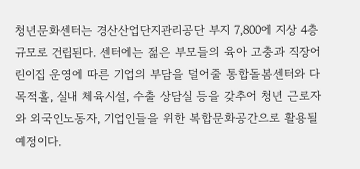청년문화센터는 경산산업단지관리공단 부지 7,800에 지상 4층 규모로 건립된다. 센터에는 젊은 부모들의 육아 고충과 직장어린이집 운영에 따른 기업의 부담을 덜어줄 통합돌봄센터와 다목적홀, 실내 체육시설, 수출 상담실 등을 갖추어 청년 근로자와 외국인노동자, 기업인들을 위한 복합문화공간으로 활용될 예정이다.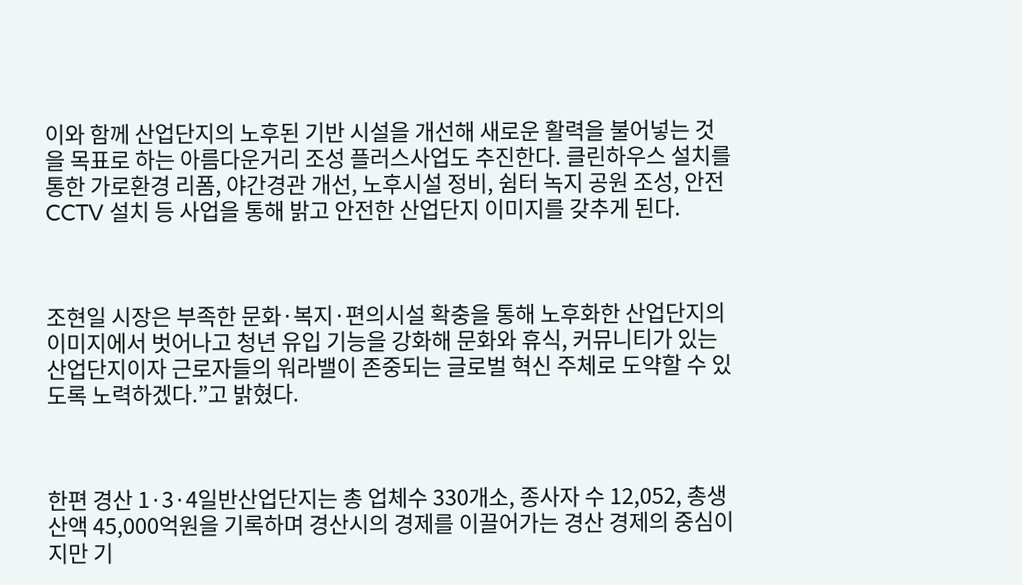이와 함께 산업단지의 노후된 기반 시설을 개선해 새로운 활력을 불어넣는 것을 목표로 하는 아름다운거리 조성 플러스사업도 추진한다. 클린하우스 설치를 통한 가로환경 리폼, 야간경관 개선, 노후시설 정비, 쉼터 녹지 공원 조성, 안전 CCTV 설치 등 사업을 통해 밝고 안전한 산업단지 이미지를 갖추게 된다.



조현일 시장은 부족한 문화·복지·편의시설 확충을 통해 노후화한 산업단지의 이미지에서 벗어나고 청년 유입 기능을 강화해 문화와 휴식, 커뮤니티가 있는 산업단지이자 근로자들의 워라밸이 존중되는 글로벌 혁신 주체로 도약할 수 있도록 노력하겠다.”고 밝혔다.



한편 경산 1·3·4일반산업단지는 총 업체수 330개소, 종사자 수 12,052, 총생산액 45,000억원을 기록하며 경산시의 경제를 이끌어가는 경산 경제의 중심이지만 기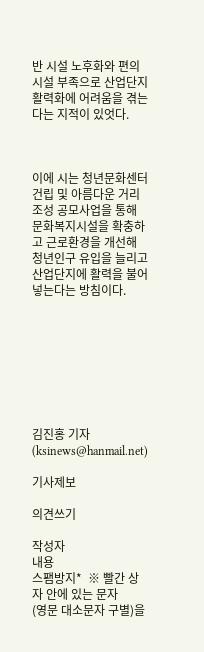반 시설 노후화와 편의시설 부족으로 산업단지 활력화에 어려움을 겪는다는 지적이 있엇다.



이에 시는 청년문화센터 건립 및 아름다운 거리 조성 공모사업을 통해 문화복지시설을 확충하고 근로환경을 개선해 청년인구 유입을 늘리고 산업단지에 활력을 불어넣는다는 방침이다.








김진홍 기자 (ksinews@hanmail.net)

기사제보

의견쓰기

작성자
내용
스팸방지*  ※ 빨간 상자 안에 있는 문자
(영문 대소문자 구별)을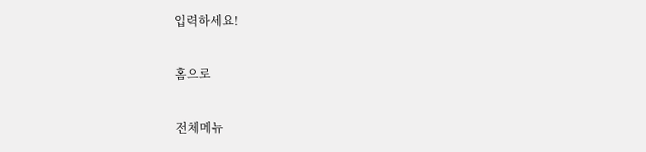입력하세요!

홈으로

전체메뉴